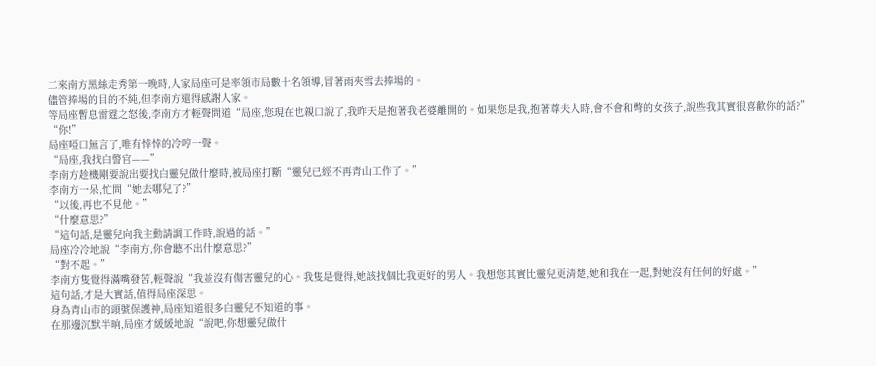二來南方黑絲走秀第一晚時,人家局座可是率領市局數十名領導,冒著雨夾雪去捧場的。
儘管捧場的目的不純,但李南方還得感謝人家。
等局座暫息雷霆之怒後,李南方才輕聲問道“局座,您現在也親口說了,我昨天是抱著我老婆離開的。如果您是我,抱著尊夫人時,會不會和彆的女孩子,說些我其實很喜歡你的話?”
“你!”
局座啞口無言了,唯有悻悻的冷哼一聲。
“局座,我找白警官——”
李南方趁機剛要說出要找白靈兒做什麼時,被局座打斷“靈兒已經不再青山工作了。”
李南方一呆,忙問“她去哪兒了?”
“以後,再也不見他。”
“什麼意思?”
“這句話,是靈兒向我主動請調工作時,說過的話。”
局座冷冷地說“李南方,你會聽不出什麼意思?”
“對不起。”
李南方隻覺得滿嘴發苦,輕聲說“我並沒有傷害靈兒的心。我隻是覺得,她該找個比我更好的男人。我想您其實比靈兒更清楚,她和我在一起,對她沒有任何的好處。”
這句話,才是大實話,值得局座深思。
身為青山市的頭號保護神,局座知道很多白靈兒不知道的事。
在那邊沉默半晌,局座才緩緩地說“說吧,你想靈兒做什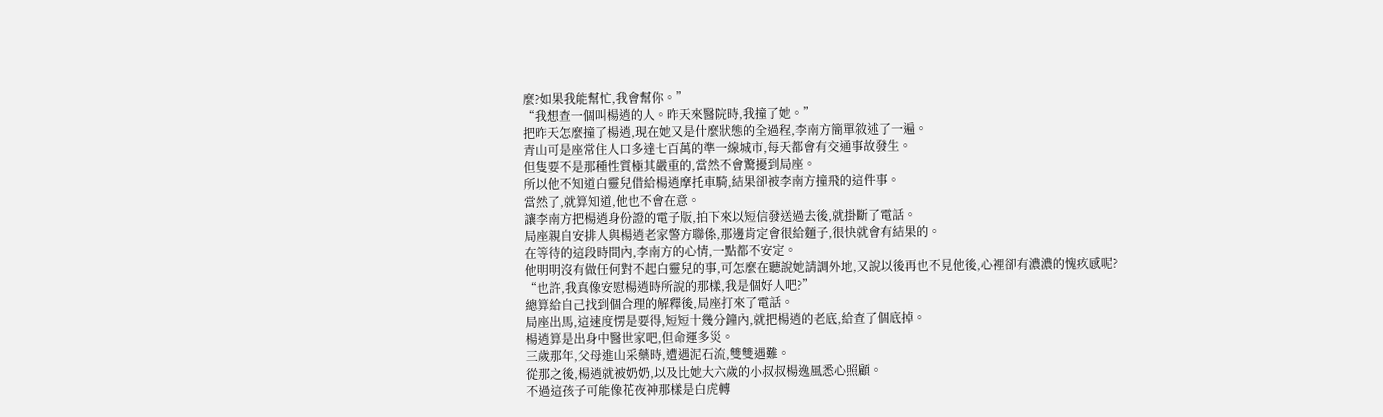麼?如果我能幫忙,我會幫你。”
“我想查一個叫楊逍的人。昨天來醫院時,我撞了她。”
把昨天怎麼撞了楊逍,現在她又是什麼狀態的全過程,李南方簡單敘述了一遍。
青山可是座常住人口多達七百萬的準一線城市,每天都會有交通事故發生。
但隻要不是那種性質極其嚴重的,當然不會驚擾到局座。
所以他不知道白靈兒借給楊逍摩托車騎,結果卻被李南方撞飛的這件事。
當然了,就算知道,他也不會在意。
讓李南方把楊逍身份證的電子版,拍下來以短信發送過去後,就掛斷了電話。
局座親自安排人與楊逍老家警方聯係,那邊肯定會很給麵子,很快就會有結果的。
在等待的這段時間內,李南方的心情,一點都不安定。
他明明沒有做任何對不起白靈兒的事,可怎麼在聽說她請調外地,又說以後再也不見他後,心裡卻有濃濃的愧疚感呢?
“也許,我真像安慰楊逍時所說的那樣,我是個好人吧?”
總算給自己找到個合理的解釋後,局座打來了電話。
局座出馬,這速度愣是要得,短短十幾分鐘內,就把楊逍的老底,給查了個底掉。
楊逍算是出身中醫世家吧,但命運多災。
三歲那年,父母進山采藥時,遭遇泥石流,雙雙遇難。
從那之後,楊逍就被奶奶,以及比她大六歲的小叔叔楊逸風悉心照顧。
不過這孩子可能像花夜神那樣是白虎轉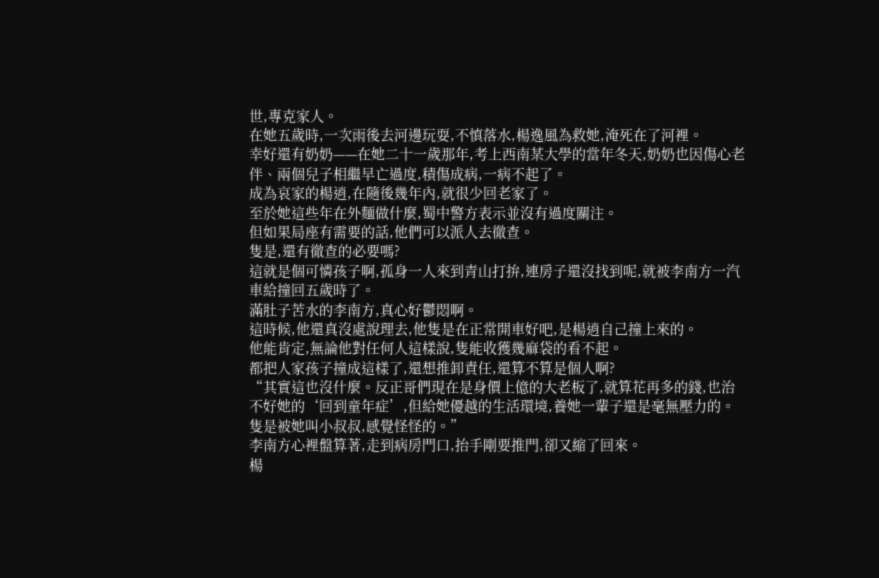世,專克家人。
在她五歲時,一次雨後去河邊玩耍,不慎落水,楊逸風為救她,淹死在了河裡。
幸好還有奶奶——在她二十一歲那年,考上西南某大學的當年冬天,奶奶也因傷心老伴、兩個兒子相繼早亡過度,積傷成病,一病不起了。
成為哀家的楊逍,在隨後幾年內,就很少回老家了。
至於她這些年在外麵做什麼,蜀中警方表示並沒有過度關注。
但如果局座有需要的話,他們可以派人去徹查。
隻是,還有徹查的必要嗎?
這就是個可憐孩子啊,孤身一人來到青山打拚,連房子還沒找到呢,就被李南方一汽車給撞回五歲時了。
滿肚子苦水的李南方,真心好鬱悶啊。
這時候,他還真沒處說理去,他隻是在正常開車好吧,是楊逍自己撞上來的。
他能肯定,無論他對任何人這樣說,隻能收獲幾麻袋的看不起。
都把人家孩子撞成這樣了,還想推卸責任,還算不算是個人啊?
“其實這也沒什麼。反正哥們現在是身價上億的大老板了,就算花再多的錢,也治不好她的‘回到童年症’,但給她優越的生活環境,養她一輩子還是毫無壓力的。隻是被她叫小叔叔,感覺怪怪的。”
李南方心裡盤算著,走到病房門口,抬手剛要推門,卻又縮了回來。
楊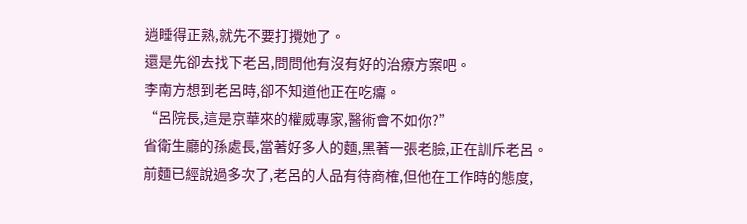逍睡得正熟,就先不要打攪她了。
還是先卻去找下老呂,問問他有沒有好的治療方案吧。
李南方想到老呂時,卻不知道他正在吃癟。
“呂院長,這是京華來的權威專家,醫術會不如你?”
省衛生廳的孫處長,當著好多人的麵,黑著一張老臉,正在訓斥老呂。
前麵已經說過多次了,老呂的人品有待商榷,但他在工作時的態度,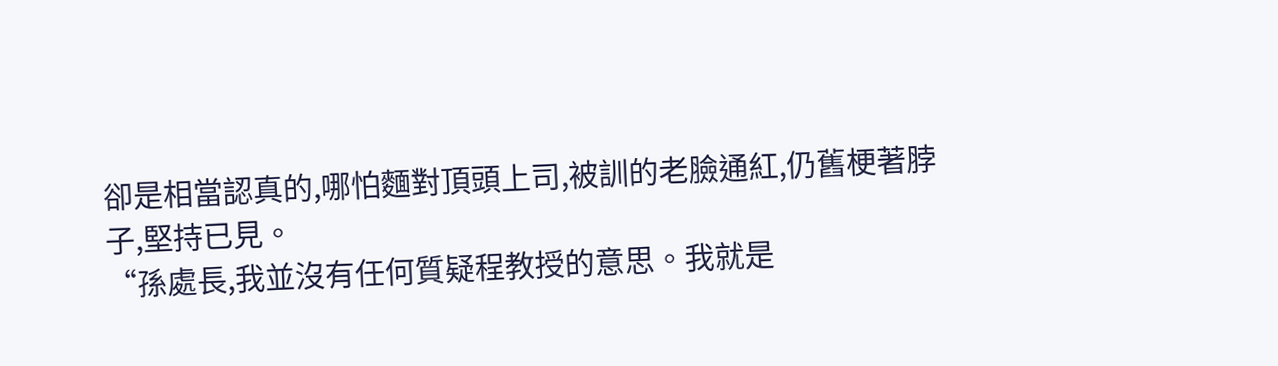卻是相當認真的,哪怕麵對頂頭上司,被訓的老臉通紅,仍舊梗著脖子,堅持已見。
“孫處長,我並沒有任何質疑程教授的意思。我就是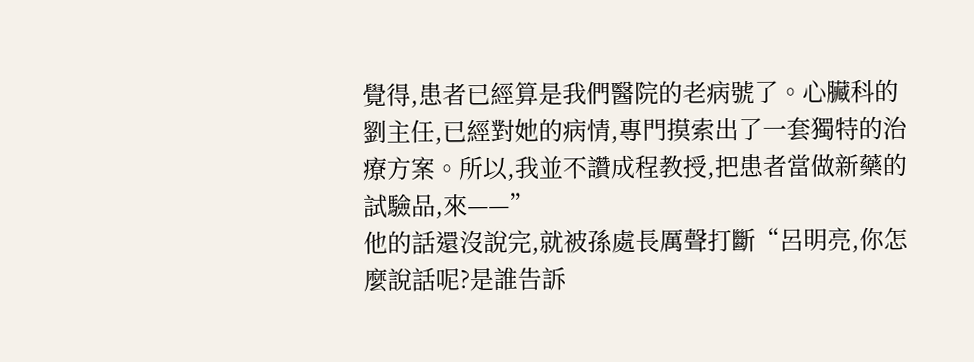覺得,患者已經算是我們醫院的老病號了。心臟科的劉主任,已經對她的病情,專門摸索出了一套獨特的治療方案。所以,我並不讚成程教授,把患者當做新藥的試驗品,來——”
他的話還沒說完,就被孫處長厲聲打斷“呂明亮,你怎麼說話呢?是誰告訴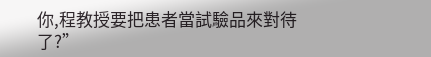你,程教授要把患者當試驗品來對待了?”